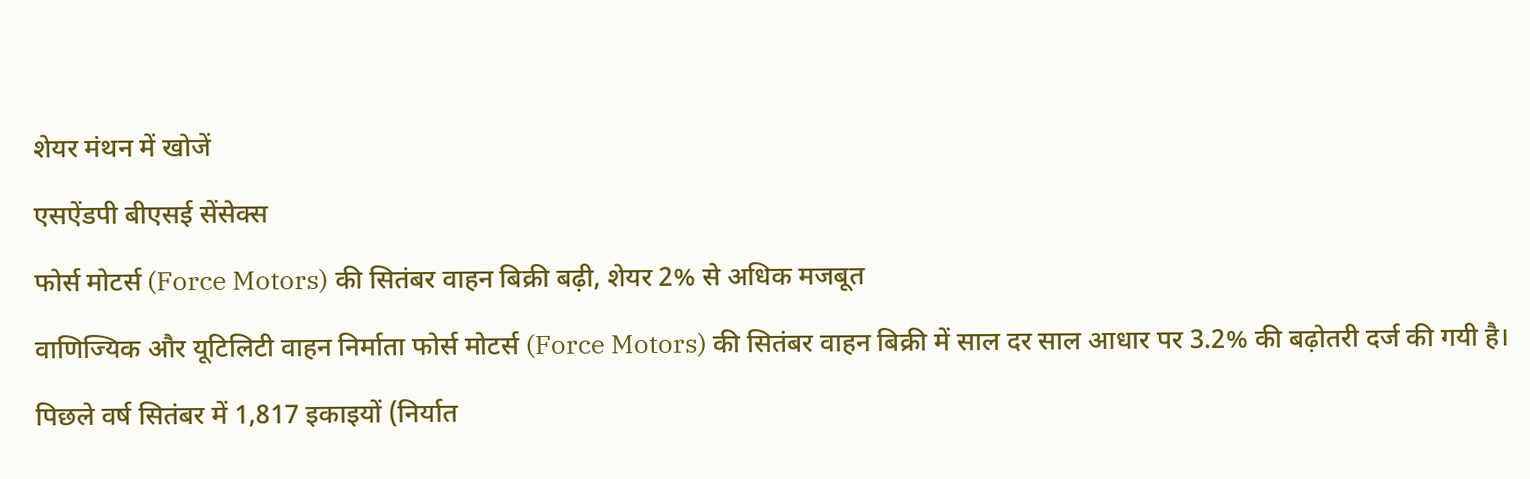शेयर मंथन में खोजें

एसऐंडपी बीएसई सेंसेक्स

फोर्स मोटर्स (Force Motors) की सितंबर वाहन बिक्री बढ़ी, शेयर 2% से अधिक मजबूत

वाणिज्यिक और यूटिलिटी वाहन निर्माता फोर्स मोटर्स (Force Motors) की सितंबर वाहन बिक्री में साल दर साल आधार पर 3.2% की बढ़ोतरी दर्ज की गयी है।

पिछले वर्ष सितंबर में 1,817 इकाइयों (निर्यात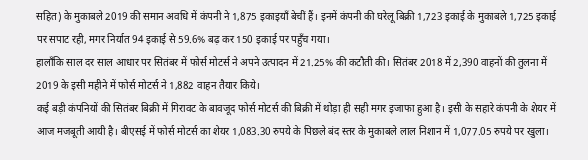सहित) के मुकाबले 2019 की समान अवधि में कंपनी ने 1,875 इकाइयाँ बेचीं हैं। इनमें कंपनी की घरेलू बिक्री 1,723 इकाई के मुकाबले 1,725 इकाई पर सपाट रही, मगर निर्यात 94 इकाई से 59.6% बढ़ कर 150 इकाई पर पहुँच गया।
हालाँकि साल दर साल आधार पर सितंबर में फोर्स मोटर्स ने अपने उत्पादन में 21.25% की कटौती की। सितंबर 2018 में 2,390 वाहनों की तुलना में 2019 के इसी महीने में फोर्स मोटर्स ने 1,882 वाहन तैयार किये।
कई बड़ी कंपनियों की सितंबर बिक्री में गिरावट के बावजूद फोर्स मोटर्स की बिक्री में थोड़ा ही सही मगर इजाफा हुआ है। इसी के सहारे कंपनी के शेयर में आज मजबूती आयी है। बीएसई में फोर्स मोटर्स का शेयर 1,083.30 रुपये के पिछले बंद स्तर के मुकाबले लाल निशान में 1,077.05 रुपये पर खुला।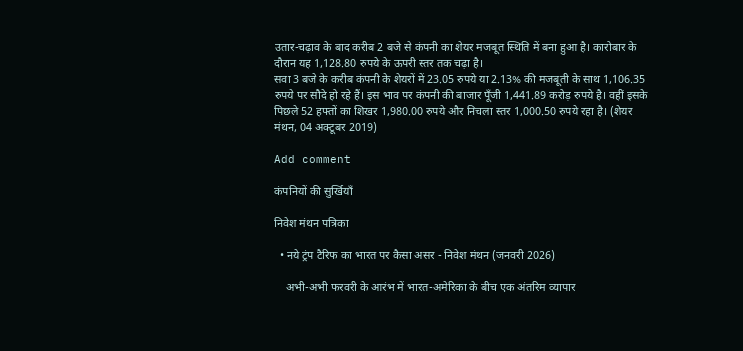उतार-चढ़ाव के बाद करीब 2 बजे से कंपनी का शेयर मजबूत स्थिति में बना हुआ है। कारोबार के दौरान यह 1,128.80 रुपये के ऊपरी स्तर तक चढ़ा है।
सवा 3 बजे के करीब कंपनी के शेयरों में 23.05 रुपये या 2.13% की मजबूती के साथ 1,106.35 रुपये पर सौदे हो रहे हैं। इस भाव पर कंपनी की बाजार पूँजी 1,441.89 करोड़ रुपये है। वहीं इसके पिछले 52 हफ्तों का शिखर 1,980.00 रुपये और निचला स्तर 1,000.50 रुपये रहा है। (शेयर मंथन, 04 अक्टूबर 2019)

Add comment

कंपनियों की सुर्खियाँ

निवेश मंथन पत्रिका

  • नये ट्रंप टैरिफ का भारत पर कैसा असर - निवेश मंथन (जनवरी 2026)

    अभी-अभी फरवरी के आरंभ में भारत-अमेरिका के बीच एक अंतरिम व्यापार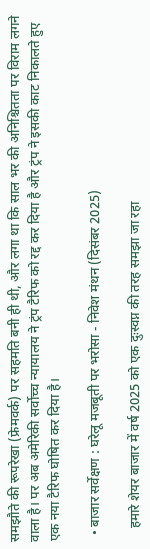समझौते की रूपरेखा (फ्रेमवर्क) पर सहमति बनी ही थी, और लगा था कि साल भर की अनिश्चितता पर विराम लगने वाला है। पर अब अमेरिकी सर्वोच्च न्यायालय ने ट्रंप टैरिफ को रद्द कर दिया है और ट्रंप ने इसकी काट निकालते हुए एक नया टैरिफ घोषित कर दिया है।

  • बाजार सर्वेक्षण : घरेलू मजबूती पर भरोसा - निवेश मंथन (दिसंबर 2025)

    हमारे शेयर बाजार में वर्ष 2025 को एक दुःस्वप्न की तरह समझा जा रहा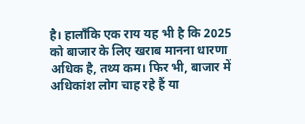है। हालाँकि एक राय यह भी है कि 2025 को बाजार के लिए खराब मानना धारणा अधिक है, तथ्य कम। फिर भी, बाजार में अधिकांश लोग चाह रहे हैं या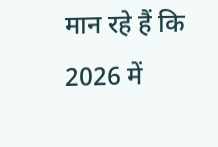मान रहे हैं कि 2026 में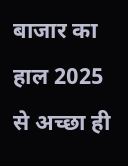बाजार का हाल 2025 से अच्छा ही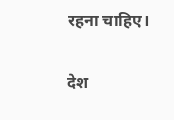रहना चाहिए।

देश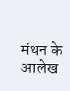मंथन के आलेख